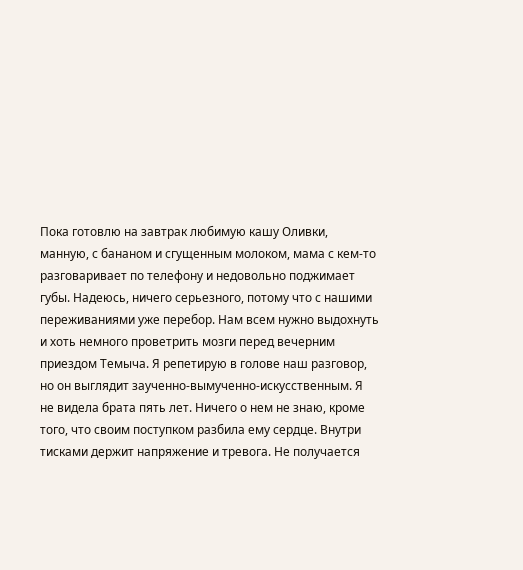Пока готовлю на завтрак любимую кашу Оливки, манную, с бананом и сгущенным молоком, мама с кем-то разговаривает по телефону и недовольно поджимает губы. Надеюсь, ничего серьезного, потому что с нашими переживаниями уже перебор. Нам всем нужно выдохнуть и хоть немного проветрить мозги перед вечерним приездом Темыча. Я репетирую в голове наш разговор, но он выглядит заученно-вымученно-искусственным. Я не видела брата пять лет. Ничего о нем не знаю, кроме того, что своим поступком разбила ему сердце. Внутри тисками держит напряжение и тревога. Не получается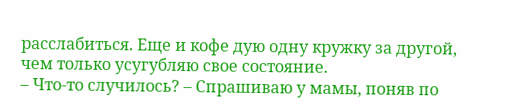расслабиться. Еще и кофе дую одну кружку за другой, чем только усугубляю свое состояние.
– Что-то случилось? – Спрашиваю у мамы, поняв по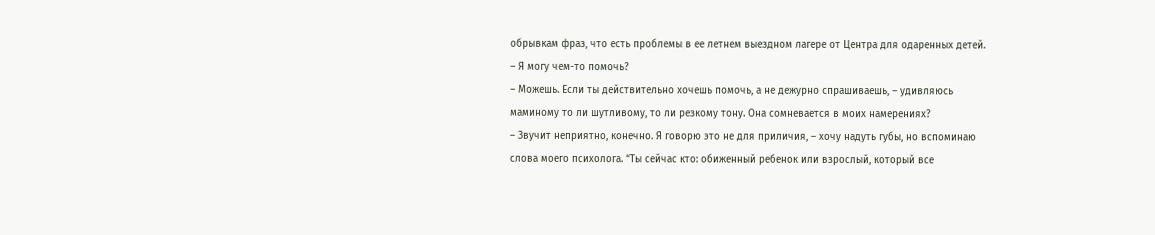обрывкам фраз, что есть проблемы в ее летнем выездном лагере от Центра для одаренных детей. – Я могу чем-то помочь?
– Можешь. Если ты действительно хочешь помочь, а не дежурно спрашиваешь, – удивляюсь маминому то ли шутливому, то ли резкому тону. Она сомневается в моих намерениях?
– Звучит неприятно, конечно. Я говорю это не для приличия, – хочу надуть губы, но вспоминаю слова моего психолога. “Ты сейчас кто: обиженный ребенок или взрослый, который все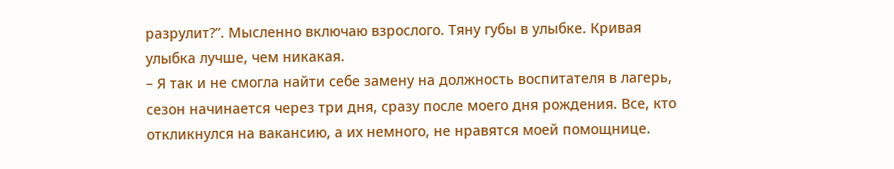разрулит?”. Мысленно включаю взрослого. Тяну губы в улыбке. Кривая улыбка лучше, чем никакая.
– Я так и не смогла найти себе замену на должность воспитателя в лагерь, сезон начинается через три дня, сразу после моего дня рождения. Все, кто откликнулся на вакансию, а их немного, не нравятся моей помощнице.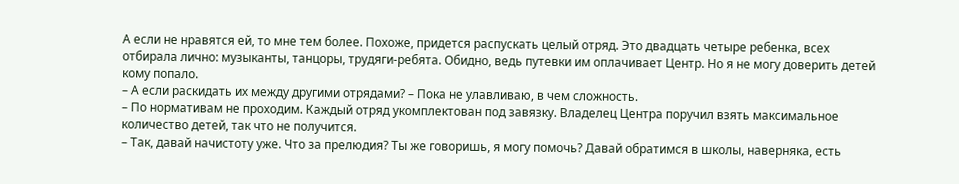А если не нравятся ей, то мне тем более. Похоже, придется распускать целый отряд. Это двадцать четыре ребенка, всех отбирала лично: музыканты, танцоры, трудяги-ребята. Обидно, ведь путевки им оплачивает Центр. Но я не могу доверить детей кому попало.
– А если раскидать их между другими отрядами? – Пока не улавливаю, в чем сложность.
– По нормативам не проходим. Каждый отряд укомплектован под завязку. Владелец Центра поручил взять максимальное количество детей, так что не получится.
– Так, давай начистоту уже. Что за прелюдия? Ты же говоришь, я могу помочь? Давай обратимся в школы, наверняка, есть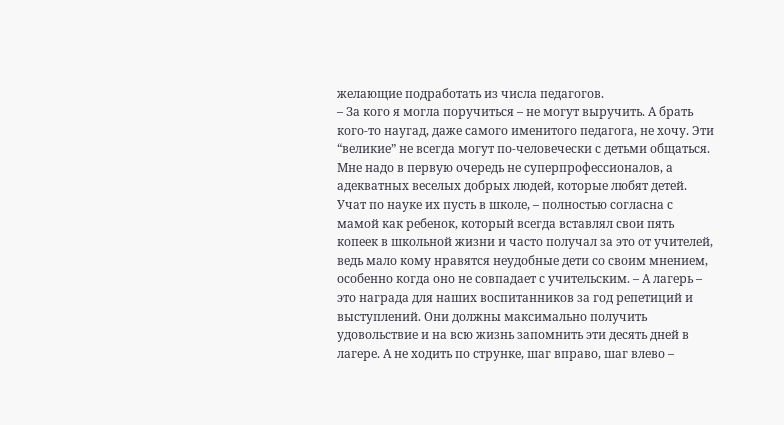желающие подработать из числа педагогов.
– За кого я могла поручиться – не могут выручить. А брать кого-то наугад, даже самого именитого педагога, не хочу. Эти “великие” не всегда могут по-человечески с детьми общаться. Мне надо в первую очередь не суперпрофессионалов, а адекватных веселых добрых людей, которые любят детей. Учат по науке их пусть в школе, – полностью согласна с мамой как ребенок, который всегда вставлял свои пять копеек в школьной жизни и часто получал за это от учителей, ведь мало кому нравятся неудобные дети со своим мнением, особенно когда оно не совпадает с учительским. – А лагерь – это награда для наших воспитанников за год репетиций и выступлений. Они должны максимально получить удовольствие и на всю жизнь запомнить эти десять дней в лагере. А не ходить по струнке, шаг вправо, шаг влево –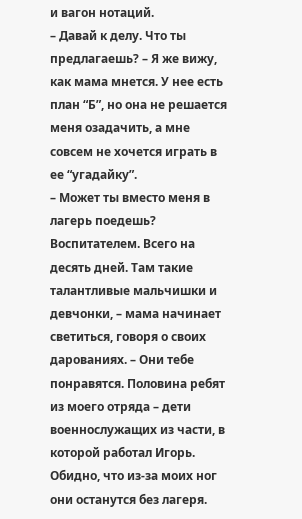и вагон нотаций.
– Давай к делу. Что ты предлагаешь? – Я же вижу, как мама мнется. У нее есть план “Б”, но она не решается меня озадачить, а мне совсем не хочется играть в ее “угадайку”.
– Может ты вместо меня в лагерь поедешь? Воспитателем. Всего на десять дней. Там такие талантливые мальчишки и девчонки, – мама начинает светиться, говоря о своих дарованиях. – Они тебе понравятся. Половина ребят из моего отряда – дети военнослужащих из части, в которой работал Игорь. Обидно, что из-за моих ног они останутся без лагеря.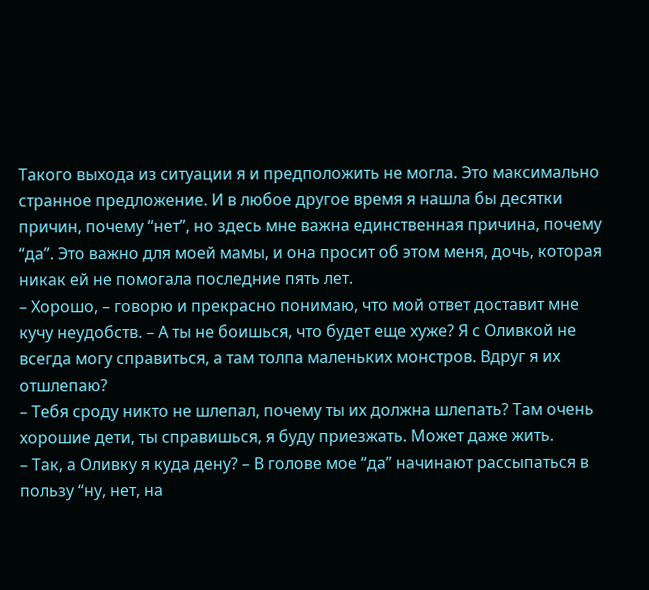Такого выхода из ситуации я и предположить не могла. Это максимально странное предложение. И в любое другое время я нашла бы десятки причин, почему “нет”, но здесь мне важна единственная причина, почему “да”. Это важно для моей мамы, и она просит об этом меня, дочь, которая никак ей не помогала последние пять лет.
– Хорошо, – говорю и прекрасно понимаю, что мой ответ доставит мне кучу неудобств. – А ты не боишься, что будет еще хуже? Я с Оливкой не всегда могу справиться, а там толпа маленьких монстров. Вдруг я их отшлепаю?
– Тебя сроду никто не шлепал, почему ты их должна шлепать? Там очень хорошие дети, ты справишься, я буду приезжать. Может даже жить.
– Так, а Оливку я куда дену? – В голове мое “да” начинают рассыпаться в пользу “ну, нет, на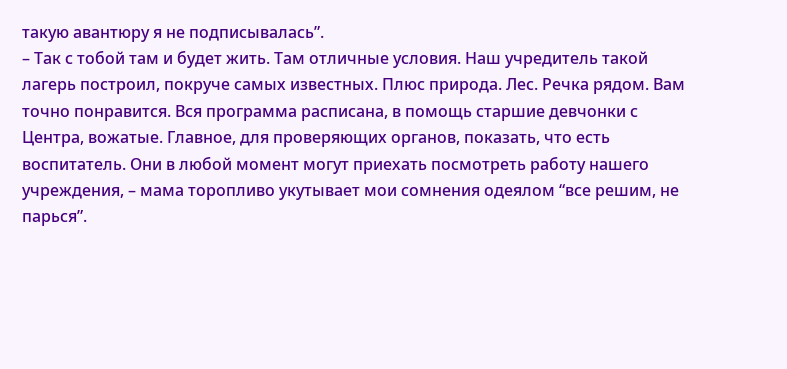такую авантюру я не подписывалась”.
– Так с тобой там и будет жить. Там отличные условия. Наш учредитель такой лагерь построил, покруче самых известных. Плюс природа. Лес. Речка рядом. Вам точно понравится. Вся программа расписана, в помощь старшие девчонки с Центра, вожатые. Главное, для проверяющих органов, показать, что есть воспитатель. Они в любой момент могут приехать посмотреть работу нашего учреждения, – мама торопливо укутывает мои сомнения одеялом “все решим, не парься”.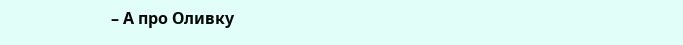– А про Оливку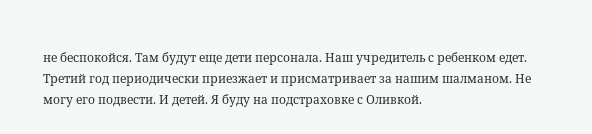не беспокойся. Там будут еще дети персонала. Наш учредитель с ребенком едет. Третий год периодически приезжает и присматривает за нашим шалманом. Не могу его подвести. И детей. Я буду на подстраховке с Оливкой.